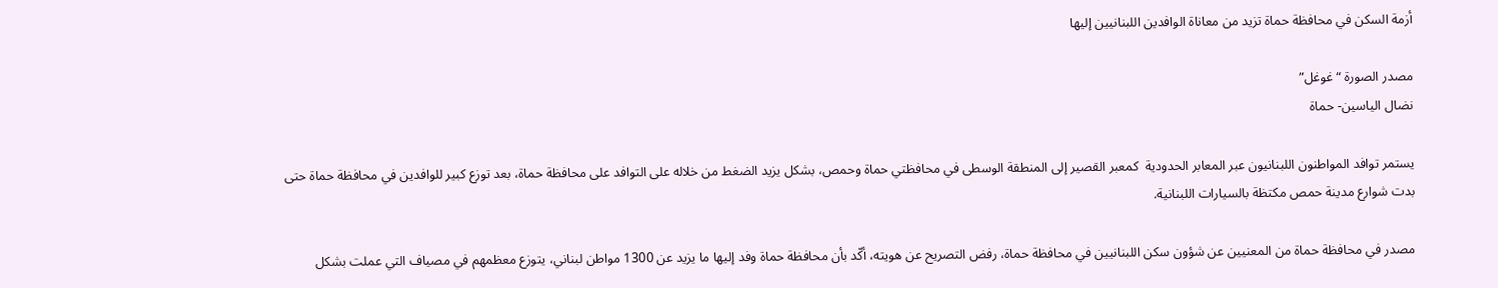أزمة السكن في محافظة حماة تزيد من معاناة الوافدين اللبنانيين إليها

مصدر الصورة “غوغل”
نضال الياسين- حماة

يستمر توافد المواطنون اللبنانيون عبر المعابر الحدودية  كمعبر القصير إلى المنطقة الوسطى في محافظتي حماة وحمص، بشكل يزيد الضغط من خلاله على التوافد على محافظة حماة، بعد توزع كبير للوافدين في محافظة حماة حتى بدت شوارع مدينة حمص مكتظة بالسيارات اللبنانية.

مصدر في محافظة حماة من المعنيين عن شؤون سكن اللبنانيين في محافظة حماة، رفض التصريح عن هويته، أكّد بأن محافظة حماة وفد إليها ما يزيد عن 1300 مواطن لبناني، يتوزع معظمهم في مصياف التي عملت بشكل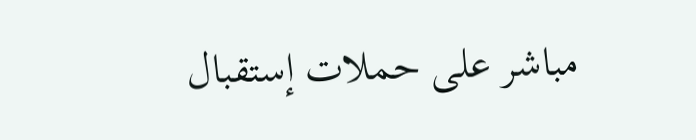مباشر على حملات إستقبال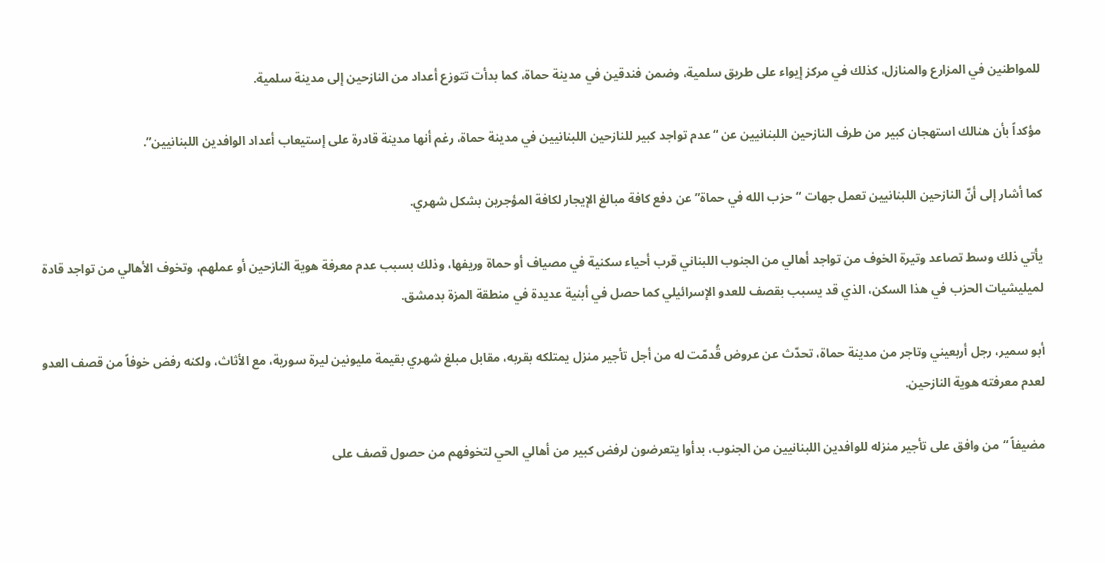للمواطنين في المزارع والمنازل، كذلك في مركز إيواء على طريق سلمية، وضمن فندقين في مدينة حماة، كما بدأت تتوزع أعداد من النازحين إلى مدينة سلمية.

مؤكداً بأن هنالك استهجان كبير من طرف النازحين اللبنانيين عن “عدم تواجد كبير للنازحين اللبنانيين في مدينة حماة، رغم أنها مدينة قادرة على إستيعاب أعداد الوافدين اللبنانيين”.

كما أشار إلى أنّ النازحين اللبنانيين تعمل جهات “حزب الله في حماة” عن دفع كافة مبالغ الإيجار لكافة المؤجرين بشكل شهري.

يأتي ذلك وسط تصاعد وتيرة الخوف من تواجد أهالي من الجنوب اللبناني قرب أحياء سكنية في مصياف أو حماة وريفها، وذلك بسبب عدم معرفة هوية النازحين أو عملهم، وتخوف الأهالي من تواجد قادة لميليشيات الحزب في هذا السكن، الذي قد يسبب بقصف للعدو الإسرائيلي كما حصل في أبنية عديدة في منطقة المزة بدمشق.

أبو سمير، رجل أربعيني وتاجر من مدينة حماة، تحدّث عن عروض قُدمّت له من أجل تأجير منزل يمتلكه بقربه، مقابل مبلغ شهري بقيمة مليونين ليرة سورية، مع الأثاث، ولكنه رفض خوفاً من قصف العدو لعدم معرفته هوية النازحين.

مضيفاً “من وافق على تأجير منزله للوافدين اللبنانيين من الجنوب، بدأوا يتعرضون لرفض كبير من أهالي الحي لتخوفهم من حصول قصف على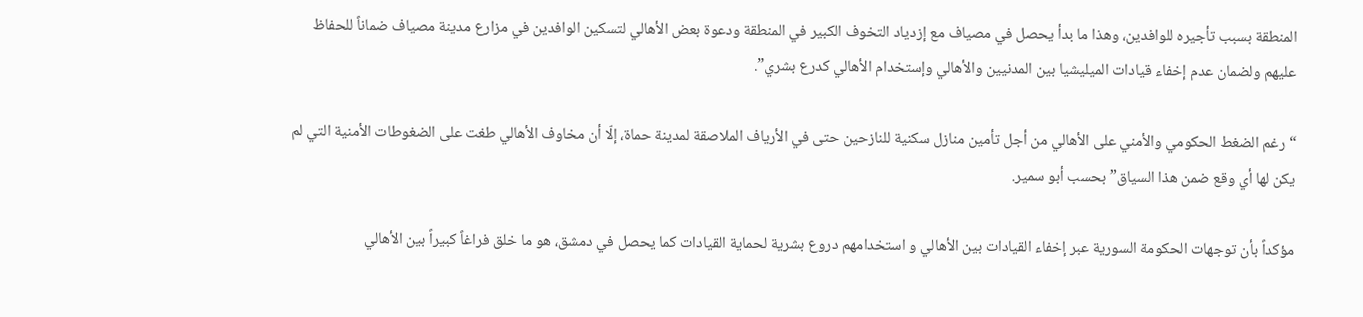المنطقة بسبب تأجيره للوافدين، وهذا ما بدأ يحصل في مصياف مع إزدياد التخوف الكبير في المنطقة ودعوة بعض الأهالي لتسكين الوافدين في مزارع مدينة مصياف ضماناً للحفاظ عليهم ولضمان عدم إخفاء قيادات الميليشيا بين المدنيين والأهالي وإستخدام الأهالي كدرع بشري”.

“رغم الضغط الحكومي والأمني على الأهالي من أجل تأمين منازل سكنية للنازحين حتى في الأرياف الملاصقة لمدينة حماة، إلّا أن مخاوف الأهالي طغت على الضغوطات الأمنية التي لم يكن لها أي وقع ضمن هذا السياق” بحسب أبو سمير.

مؤكداً بأن توجهات الحكومة السورية عبر إخفاء القيادات بين الأهالي و استخدامهم دروع بشرية لحماية القيادات كما يحصل في دمشق، هو ما خلق فراغاً كبيراً بين الأهالي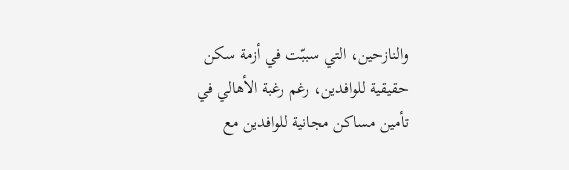والنازحين، التي سببّت في أزمة سكن حقيقية للوافدين، رغم رغبة الأهالي في تأمين مساكن مجانية للوافدين مع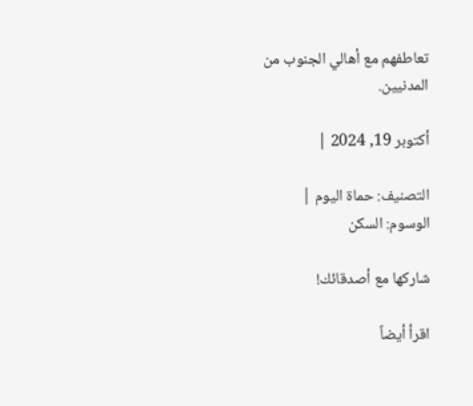تعاطفهم مع أهالي الجنوب من المدنيين.

أكتوبر 19, 2024 |

التصنيف: حماة اليوم |
الوسوم: السكن

شاركها مع أصدقائك!

اقرأ أيضاً